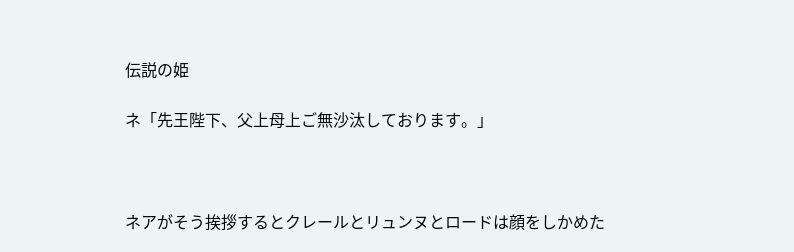伝説の姫

ネ「先王陛下、父上母上ご無沙汰しております。」



ネアがそう挨拶するとクレールとリュンヌとロードは顔をしかめた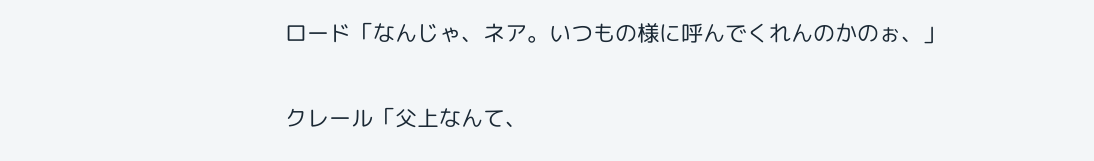ロード「なんじゃ、ネア。いつもの様に呼んでくれんのかのぉ、」


クレール「父上なんて、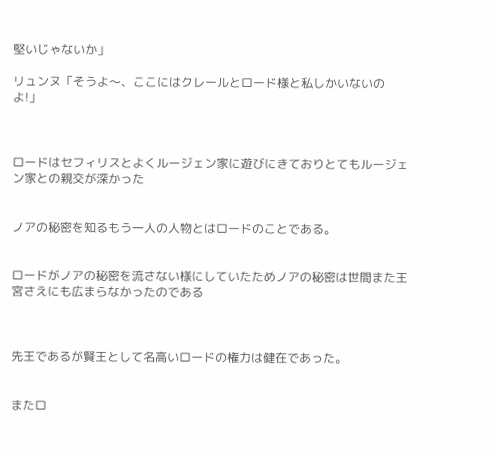堅いじゃないか」

リュンヌ「そうよ〜、ここにはクレールとロード様と私しかいないのよ!」



ロードはセフィリスとよくルージェン家に遊びにきておりとてもルージェン家との親交が深かった


ノアの秘密を知るもう一人の人物とはロードのことである。


ロードがノアの秘密を流さない様にしていたためノアの秘密は世間また王宮さえにも広まらなかったのである



先王であるが賢王として名高いロードの権力は健在であった。


またロ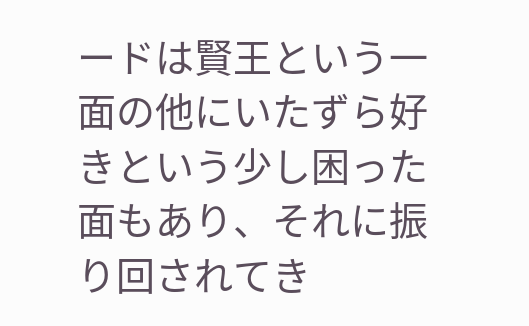ードは賢王という一面の他にいたずら好きという少し困った面もあり、それに振り回されてき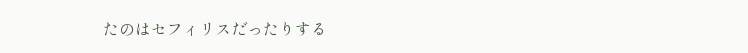たのはセフィリスだったりする